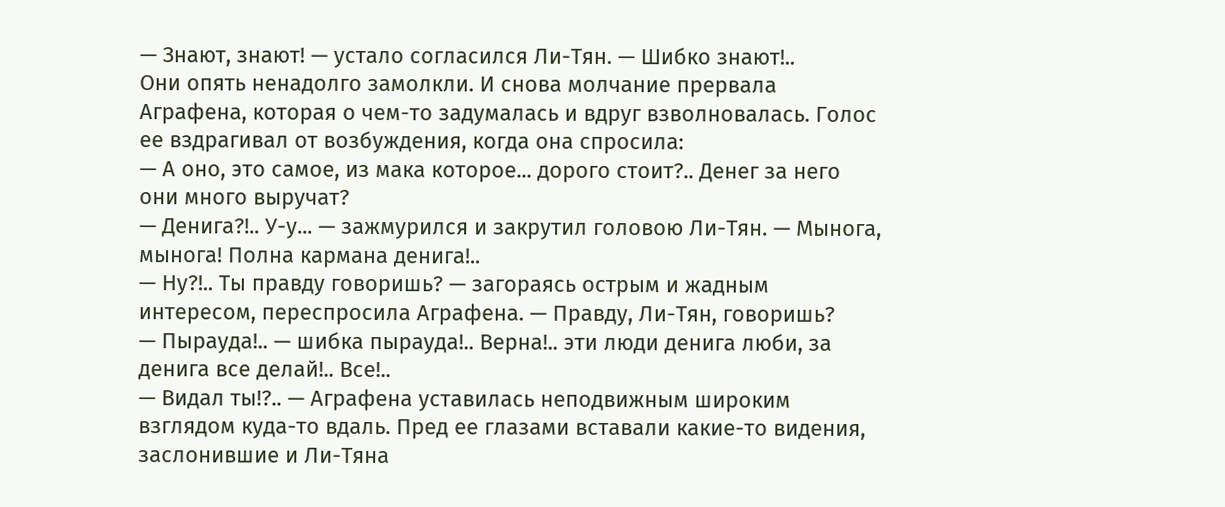— Знают, знают! — устало согласился Ли-Тян. — Шибко знают!..
Они опять ненадолго замолкли. И снова молчание прервала Аграфена, которая о чем-то задумалась и вдруг взволновалась. Голос ее вздрагивал от возбуждения, когда она спросила:
— А оно, это самое, из мака которое... дорого стоит?.. Денег за него они много выручат?
— Денига?!.. У-у... — зажмурился и закрутил головою Ли-Тян. — Мынога, мынога! Полна кармана денига!..
— Ну?!.. Ты правду говоришь? — загораясь острым и жадным интересом, переспросила Аграфена. — Правду, Ли-Тян, говоришь?
— Пырауда!.. — шибка пырауда!.. Верна!.. эти люди денига люби, за денига все делай!.. Все!..
— Видал ты!?.. — Аграфена уставилась неподвижным широким взглядом куда-то вдаль. Пред ее глазами вставали какие-то видения, заслонившие и Ли-Тяна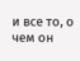и все то, о чем он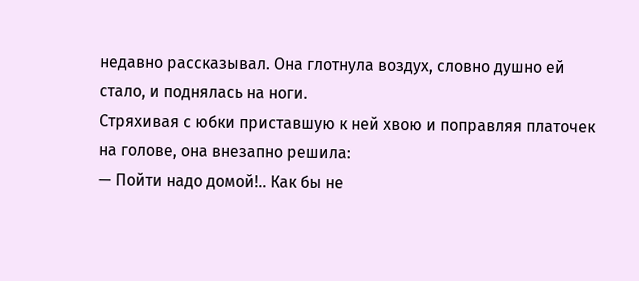недавно рассказывал. Она глотнула воздух, словно душно ей стало, и поднялась на ноги.
Стряхивая с юбки приставшую к ней хвою и поправляя платочек на голове, она внезапно решила:
— Пойти надо домой!.. Как бы не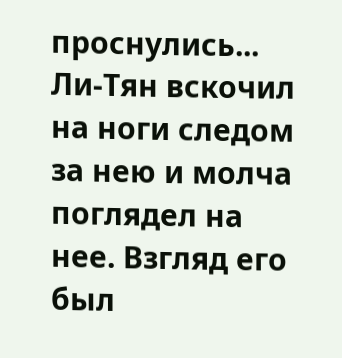проснулись...
Ли-Тян вскочил на ноги следом за нею и молча поглядел на нее. Взгляд его был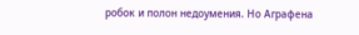робок и полон недоумения. Но Аграфена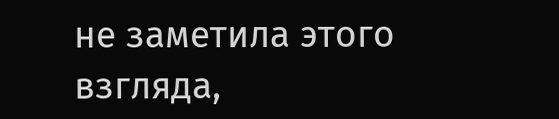не заметила этого взгляда,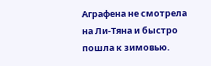Аграфена не смотрела на Ли-Тяна и быстро пошла к зимовью.